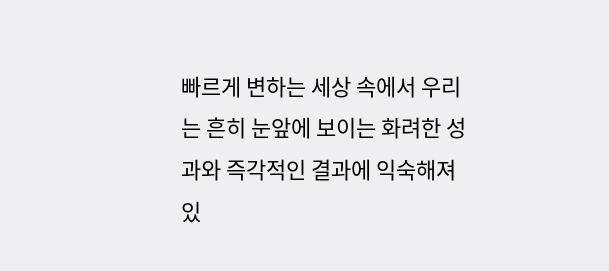빠르게 변하는 세상 속에서 우리는 흔히 눈앞에 보이는 화려한 성과와 즉각적인 결과에 익숙해져 있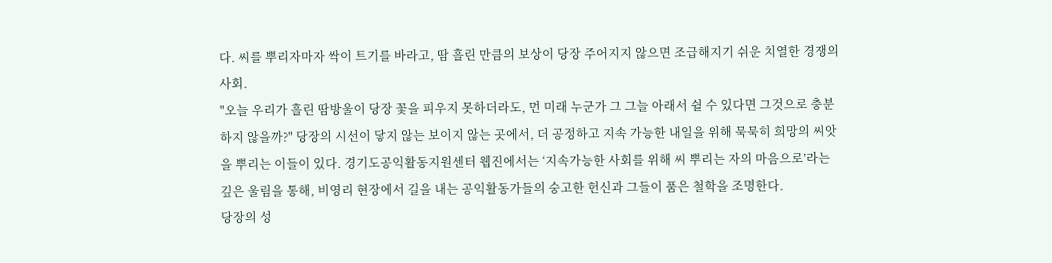다. 씨를 뿌리자마자 싹이 트기를 바라고, 땀 흘린 만큼의 보상이 당장 주어지지 않으면 조급해지기 쉬운 치열한 경쟁의 사회.
"오늘 우리가 흘린 땀방울이 당장 꽃을 피우지 못하더라도, 먼 미래 누군가 그 그늘 아래서 쉴 수 있다면 그것으로 충분하지 않을까?" 당장의 시선이 닿지 않는 보이지 않는 곳에서, 더 공정하고 지속 가능한 내일을 위해 묵묵히 희망의 씨앗을 뿌리는 이들이 있다. 경기도공익활동지원센터 웹진에서는 ‘지속가능한 사회를 위해 씨 뿌리는 자의 마음으로’라는 깊은 울림을 통해, 비영리 현장에서 길을 내는 공익활동가들의 숭고한 헌신과 그들이 품은 철학을 조명한다.
당장의 성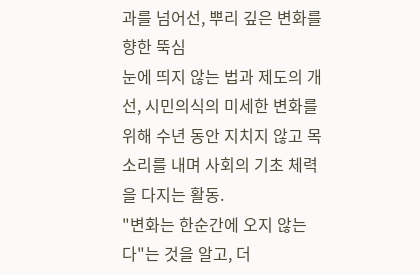과를 넘어선, 뿌리 깊은 변화를 향한 뚝심
눈에 띄지 않는 법과 제도의 개선, 시민의식의 미세한 변화를 위해 수년 동안 지치지 않고 목소리를 내며 사회의 기초 체력을 다지는 활동.
"변화는 한순간에 오지 않는다"는 것을 알고, 더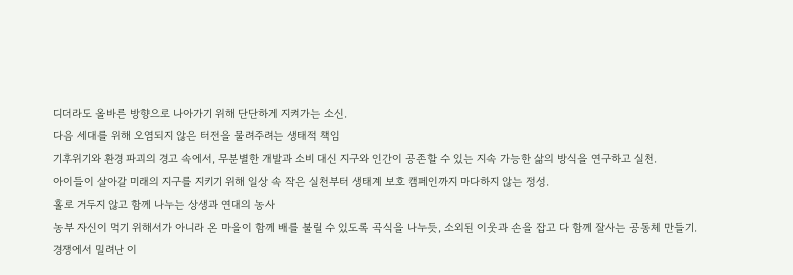디더라도 올바른 방향으로 나아가기 위해 단단하게 지켜가는 소신.
다음 세대를 위해 오염되지 않은 터전을 물려주려는 생태적 책임
기후위기와 환경 파괴의 경고 속에서, 무분별한 개발과 소비 대신 지구와 인간이 공존할 수 있는 지속 가능한 삶의 방식을 연구하고 실천.
아이들이 살아갈 미래의 지구를 지키기 위해 일상 속 작은 실천부터 생태계 보호 캠페인까지 마다하지 않는 정성.
홀로 거두지 않고 함께 나누는 상생과 연대의 농사
농부 자신이 먹기 위해서가 아니라 온 마을이 함께 배를 불릴 수 있도록 곡식을 나누듯, 소외된 이웃과 손을 잡고 다 함께 잘사는 공동체 만들기.
경쟁에서 밀려난 이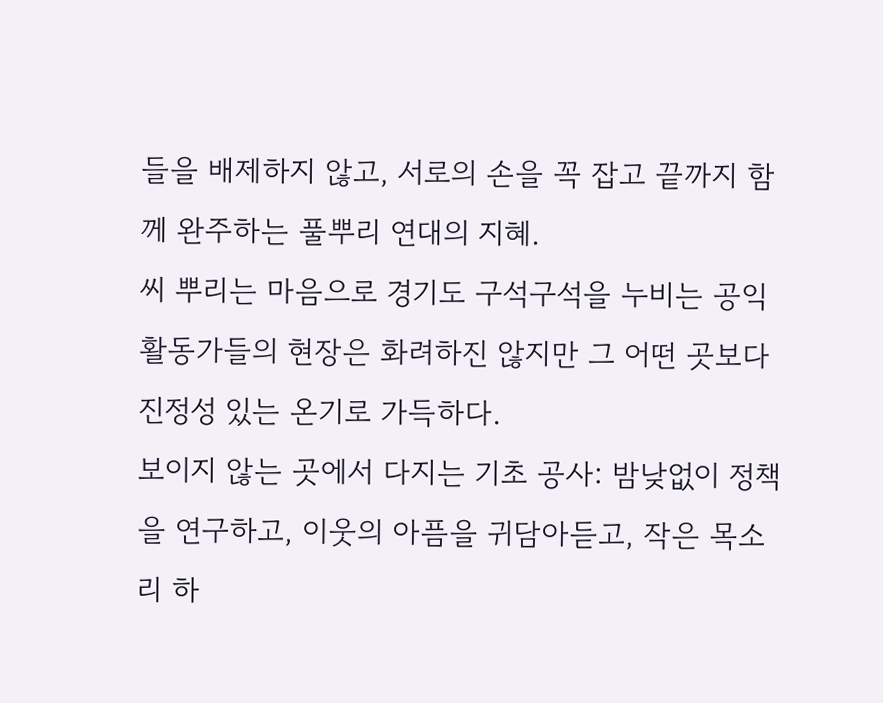들을 배제하지 않고, 서로의 손을 꼭 잡고 끝까지 함께 완주하는 풀뿌리 연대의 지혜.
씨 뿌리는 마음으로 경기도 구석구석을 누비는 공익활동가들의 현장은 화려하진 않지만 그 어떤 곳보다 진정성 있는 온기로 가득하다.
보이지 않는 곳에서 다지는 기초 공사: 밤낮없이 정책을 연구하고, 이웃의 아픔을 귀담아듣고, 작은 목소리 하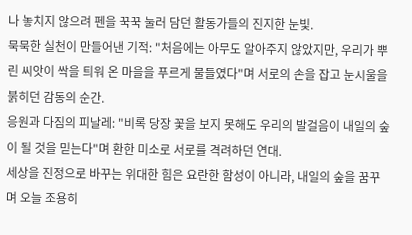나 놓치지 않으려 펜을 꾹꾹 눌러 담던 활동가들의 진지한 눈빛.
묵묵한 실천이 만들어낸 기적: "처음에는 아무도 알아주지 않았지만, 우리가 뿌린 씨앗이 싹을 틔워 온 마을을 푸르게 물들였다"며 서로의 손을 잡고 눈시울을 붉히던 감동의 순간.
응원과 다짐의 피날레: "비록 당장 꽃을 보지 못해도 우리의 발걸음이 내일의 숲이 될 것을 믿는다"며 환한 미소로 서로를 격려하던 연대.
세상을 진정으로 바꾸는 위대한 힘은 요란한 함성이 아니라, 내일의 숲을 꿈꾸며 오늘 조용히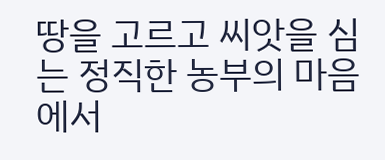땅을 고르고 씨앗을 심는 정직한 농부의 마음에서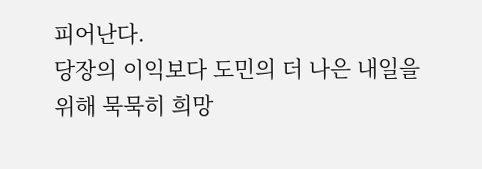피어난다.
당장의 이익보다 도민의 더 나은 내일을 위해 묵묵히 희망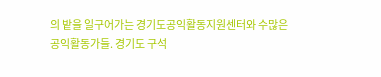의 밭을 일구어가는 경기도공익활동지원센터와 수많은 공익활동가들. 경기도 구석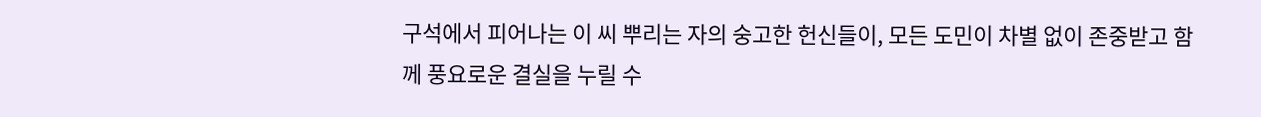구석에서 피어나는 이 씨 뿌리는 자의 숭고한 헌신들이, 모든 도민이 차별 없이 존중받고 함께 풍요로운 결실을 누릴 수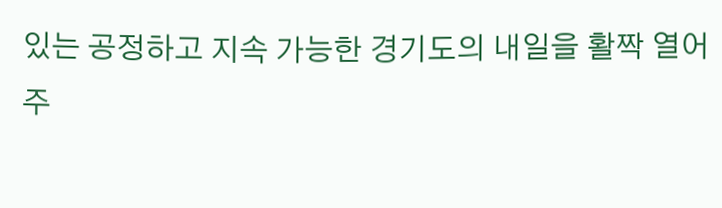있는 공정하고 지속 가능한 경기도의 내일을 활짝 열어주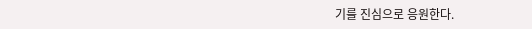기를 진심으로 응원한다.